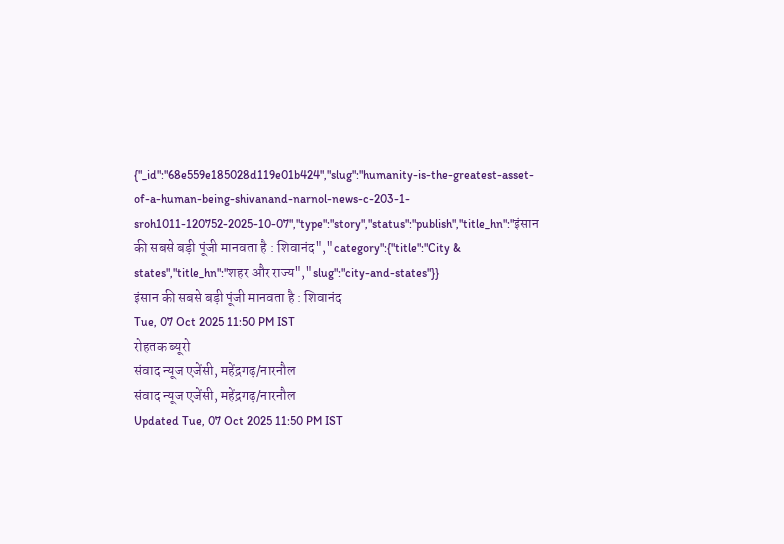{"_id":"68e559e185028d119e01b424","slug":"humanity-is-the-greatest-asset-of-a-human-being-shivanand-narnol-news-c-203-1-sroh1011-120752-2025-10-07","type":"story","status":"publish","title_hn":"इंसान की सबसे बड़ी पूंजी मानवता है : शिवानंद","category":{"title":"City & states","title_hn":"शहर और राज्य","slug":"city-and-states"}}
इंसान की सबसे बड़ी पूंजी मानवता है : शिवानंद
Tue, 07 Oct 2025 11:50 PM IST
रोहतक ब्यूरो
संवाद न्यूज एजेंसी, महेंद्रगढ़/नारनौल
संवाद न्यूज एजेंसी, महेंद्रगढ़/नारनौल
Updated Tue, 07 Oct 2025 11:50 PM IST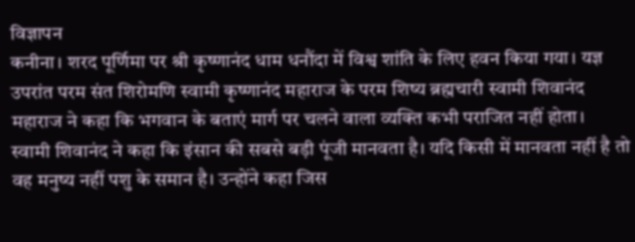विज्ञापन
कनीना। शरद पूर्णिमा पर श्री कृष्णानंद धाम धनौंदा में विश्व शांति के लिए हवन किया गया। यज्ञ उपरांत परम संत शिरोमणि स्वामी कृष्णानंद महाराज के परम शिष्य ब्रह्मचारी स्वामी शिवानंद महाराज ने कहा कि भगवान के बताएं मार्ग पर चलने वाला व्यक्ति कभी पराजित नहीं होता।
स्वामी शिवानंद ने कहा कि इंसान की सबसे बड़ी पूंजी मानवता है। यदि किसी में मानवता नहीं है तो वह मनुष्य नहीं पशु के समान है। उन्होंने कहा जिस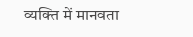व्यक्ति में मानवता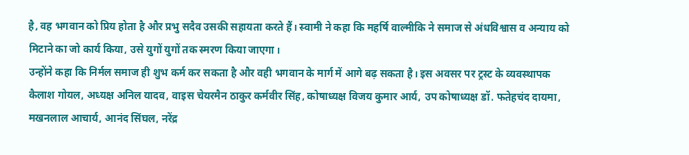है, वह भगवान को प्रिय होता है और प्रभु सदैव उसकी सहायता करते हैं। स्वामी ने कहा कि महर्षि वाल्मीकि ने समाज से अंधविश्वास व अन्याय को मिटाने का जो कार्य किया, उसे युगों युगों तक स्मरण किया जाएगा।
उन्होंने कहा कि निर्मल समाज ही शुभ कर्म कर सकता है और वही भगवान के मार्ग में आगे बढ़ सकता है। इस अवसर पर ट्रस्ट के व्यवस्थापक कैलाश गोयल, अध्यक्ष अनिल यादव, वाइस चेयरमैन ठाकुर कर्मवीर सिंह, कोषाध्यक्ष विजय कुमार आर्य, उप कोषाध्यक्ष डॉ. फतेहचंद दायमा, मखनलाल आचार्य, आनंद सिंघल, नरेंद्र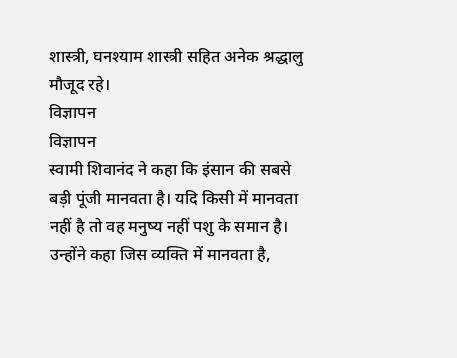शास्त्री, घनश्याम शास्त्री सहित अनेक श्रद्धालु मौजूद रहे।
विज्ञापन
विज्ञापन
स्वामी शिवानंद ने कहा कि इंसान की सबसे बड़ी पूंजी मानवता है। यदि किसी में मानवता नहीं है तो वह मनुष्य नहीं पशु के समान है। उन्होंने कहा जिस व्यक्ति में मानवता है,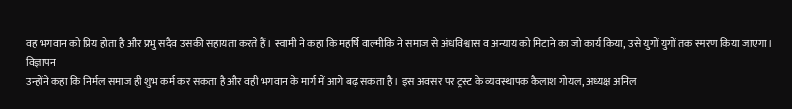वह भगवान को प्रिय होता है और प्रभु सदैव उसकी सहायता करते हैं। स्वामी ने कहा कि महर्षि वाल्मीकि ने समाज से अंधविश्वास व अन्याय को मिटाने का जो कार्य किया, उसे युगों युगों तक स्मरण किया जाएगा।
विज्ञापन
उन्होंने कहा कि निर्मल समाज ही शुभ कर्म कर सकता है और वही भगवान के मार्ग में आगे बढ़ सकता है। इस अवसर पर ट्रस्ट के व्यवस्थापक कैलाश गोयल, अध्यक्ष अनिल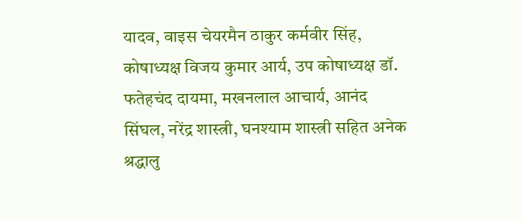यादव, वाइस चेयरमैन ठाकुर कर्मवीर सिंह, कोषाध्यक्ष विजय कुमार आर्य, उप कोषाध्यक्ष डॉ. फतेहचंद दायमा, मखनलाल आचार्य, आनंद सिंघल, नरेंद्र शास्त्री, घनश्याम शास्त्री सहित अनेक श्रद्धालु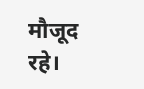मौजूद रहे।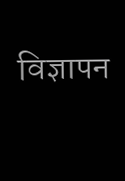विज्ञापन